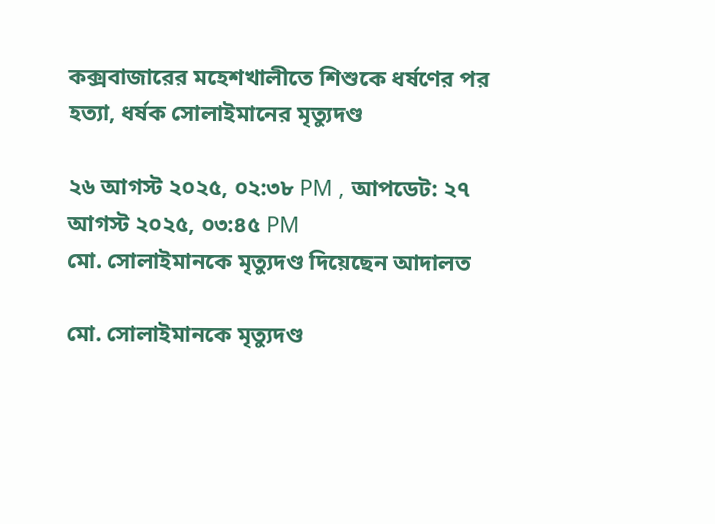কক্সবাজারের মহেশখালীতে শিশুকে ধর্ষণের পর হত্যা, ধর্ষক সোলাইমানের মৃত্যুদণ্ড

২৬ আগস্ট ২০২৫, ০২:৩৮ PM , আপডেট: ২৭ আগস্ট ২০২৫, ০৩:৪৫ PM
মো. সোলাইমানকে মৃত্যুদণ্ড দিয়েছেন আদালত

মো. সোলাইমানকে মৃত্যুদণ্ড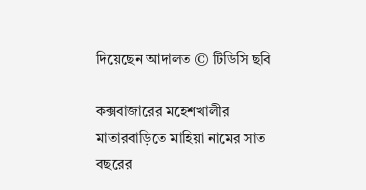দিয়েছেন আদালত © টিডিসি ছবি

কক্সবাজারের মহেশখালীর মাতারবাড়িতে মাহিয়া নামের সাত বছরের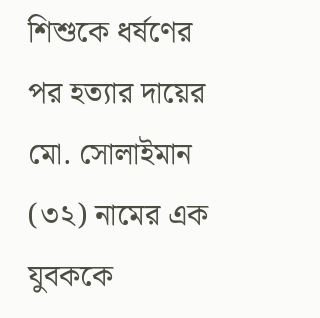শিশুকে ধর্ষণের পর হত্যার দায়ের মো. সোলাইমান (৩২) নামের এক যুবককে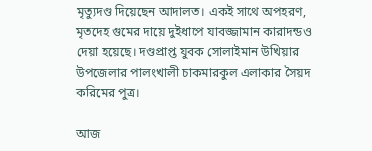মৃত্যুদণ্ড দিয়েছেন আদালত। একই সাথে অপহরণ, মৃতদেহ গুমের দায়ে দুইধাপে যাবজ্জামান কারাদন্ডও দেয়া হয়েছে। দণ্ডপ্রাপ্ত যুবক সোলাইমান উখিয়ার উপজেলার পালংখালী চাকমারকুল এলাকার সৈয়দ করিমের পুত্র।

আজ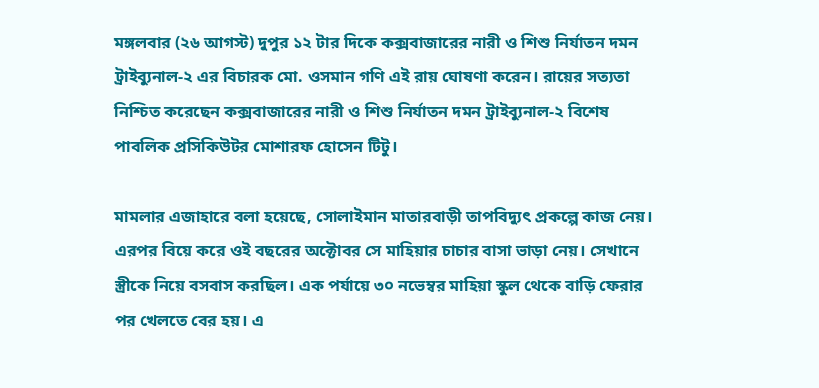মঙ্গলবার (২৬ আগস্ট) দুপুর ১২ টার দিকে কক্সবাজারের নারী ও শিশু নির্যাতন দমন ট্রাইব্যুনাল-২ এর বিচারক মো. ওসমান গণি এই রায় ঘোষণা করেন। রায়ের সত্যতা নিশ্চিত করেছেন কক্সবাজারের নারী ও শিশু নির্যাতন দমন ট্রাইব্যুনাল-২ বিশেষ পাবলিক প্রসিকিউটর মোশারফ হোসেন টিটু।

মামলার এজাহারে বলা হয়েছে, সোলাইমান মাতারবাড়ী তাপবিদ্যুৎ প্রকল্পে কাজ নেয়। এরপর বিয়ে করে ওই বছরের অক্টোবর সে মাহিয়ার চাচার বাসা ভাড়া নেয়। সেখানে স্ত্রীকে নিয়ে বসবাস করছিল। এক পর্যায়ে ৩০ নভেম্বর মাহিয়া স্কুল থেকে বাড়ি ফেরার পর খেলতে বের হয়। এ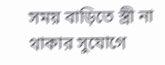সময় বাড়িতে স্ত্রী না থাকার সুযোগে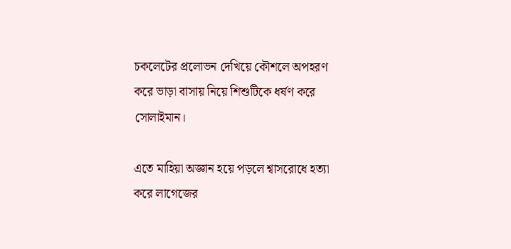চকলেটের প্রলোভন দেখিয়ে কৌশলে অপহরণ করে ভাড়া বাসায় নিয়ে শিশুটিকে ধর্ষণ করে সোলাইমান।

এতে মাহিয়া অজ্ঞান হয়ে পড়লে শ্বাসরোধে হত্যা করে লাগেজের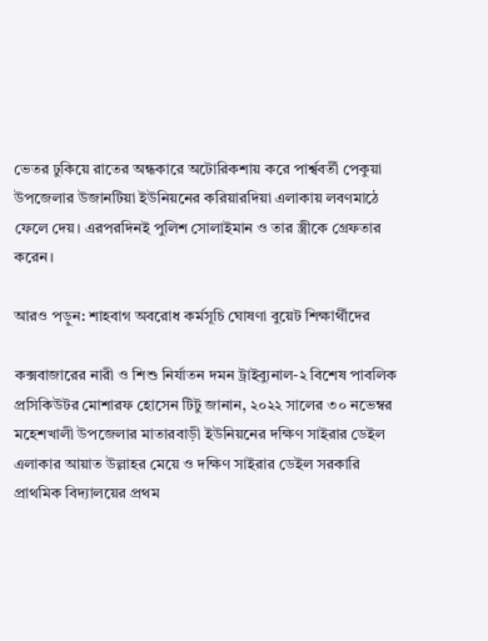ভেতর ঢুকিয়ে রাতের অন্ধকারে অটোরিকশায় করে পার্শ্ববর্তী পেকুয়া উপজেলার উজানটিয়া ইউনিয়নের করিয়ারদিয়া এলাকায় লবণমাঠে ফেলে দেয়। এরপরদিনই পুলিশ সোলাইমান ও তার স্ত্রীকে গ্রেফতার করেন।

আরও পড়ুন: শাহবাগ অবরোধ কর্মসূচি ঘোষণা বুয়েট শিক্ষার্থীদের

কক্সবাজারের নারী ও শিশু নির্যাতন দমন ট্রাইব্যুনাল-২ বিশেষ পাবলিক প্রসিকিউটর মোশারফ হোসেন টিটু জানান, ২০২২ সালের ৩০ নভেম্বর মহেশখালী উপজেলার মাতারবাড়ী ইউনিয়নের দক্ষিণ সাইরার ডেইল এলাকার আয়াত উল্লাহর মেয়ে ও দক্ষিণ সাইরার ডেইল সরকারি প্রাথমিক বিদ্যালয়ের প্রথম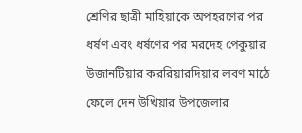শ্রেণির ছাত্রী মাহিয়াকে অপহরণের পর ধর্ষণ এবং ধর্ষণের পর মরদেহ পেকুয়ার উজানটিয়ার কররিয়ারদিয়ার লবণ মাঠে ফেলে দেন উখিয়ার উপজেলার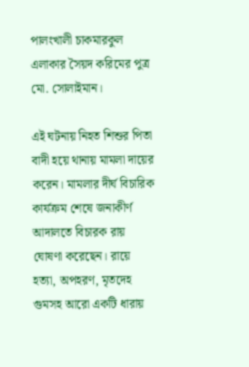পালংখালী চাকমারকুল এলাকার সৈয়দ করিমের পুত্র মো. সোলাইমান।

এই ঘটনায় নিহত শিশুর পিতা বাদী হয়ে থানায় মামলা দায়ের করেন। মামলার দীর্ঘ বিচারিক কার্যক্রম শেষে জনাকীর্ণ আদালতে বিচারক রায় ঘোষণা করেছেন। রায়ে হত্যা, অপহরণ, মৃতদেহ গুমসহ আরো একটি ধারায়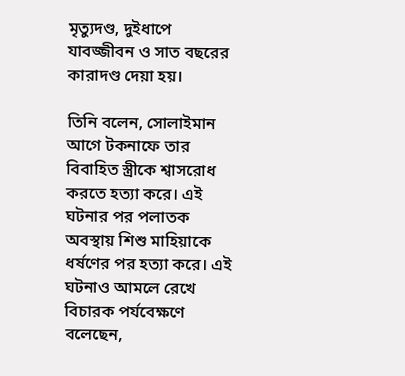মৃত্যুদণ্ড, দুইধাপে যাবজ্জীবন ও সাত বছরের কারাদণ্ড দেয়া হয়।

তিনি বলেন, সোলাইমান আগে টকনাফে তার বিবাহিত স্ত্রীকে শ্বাসরোধ করতে হত্যা করে। এই ঘটনার পর পলাতক অবস্থায় শিশু মাহিয়াকে ধর্ষণের পর হত্যা করে। এই ঘটনাও আমলে রেখে বিচারক পর্যবেক্ষণে বলেছেন,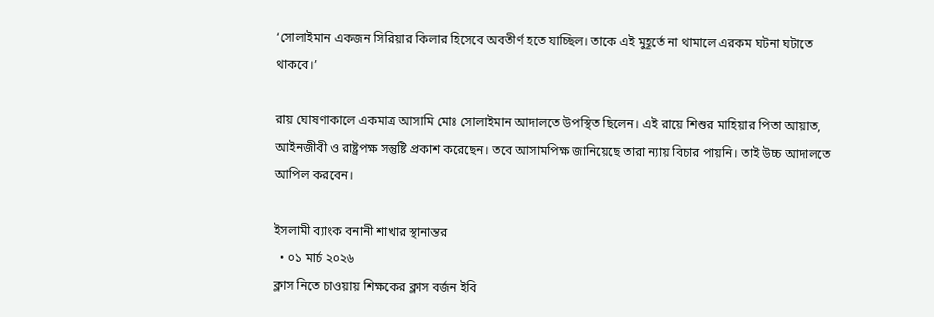‘সোলাইমান একজন সিরিয়ার কিলার হিসেবে অবতীর্ণ হতে যাচ্ছিল। তাকে এই মুহূর্তে না থামালে এরকম ঘটনা ঘটাতে থাকবে।’

রায় ঘোষণাকালে একমাত্র আসামি মোঃ সোলাইমান আদালতে উপস্থিত ছিলেন। এই রায়ে শিশুর মাহিয়ার পিতা আয়াত, আইনজীবী ও রাষ্ট্রপক্ষ সন্তুষ্টি প্রকাশ করেছেন। তবে আসামপিক্ষ জানিয়েছে তারা ন্যায় বিচার পায়নি। তাই উচ্চ আদালতে আপিল করবেন।

ইসলামী ব্যাংক বনানী শাখার স্থানান্তর
  • ০১ মার্চ ২০২৬
ক্লাস নিতে চাওয়ায় শিক্ষকের ক্লাস বর্জন ইবি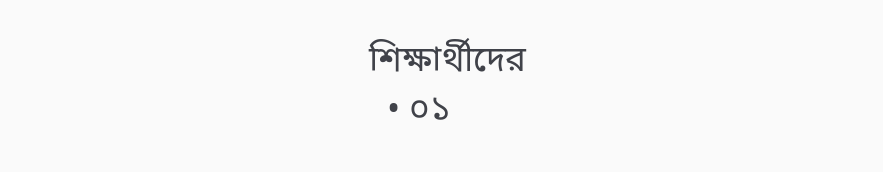শিক্ষার্থীদের
  • ০১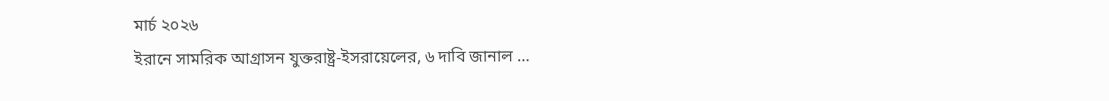মার্চ ২০২৬
ইরানে সামরিক আগ্রাসন যুক্তরাষ্ট্র-ইসরায়েলের, ৬ দাবি জানাল …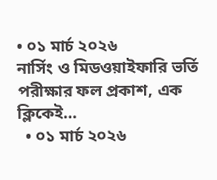• ০১ মার্চ ২০২৬
নার্সিং ও মিডওয়াইফারি ভর্তি পরীক্ষার ফল প্রকাশ, এক ক্লিকেই…
  • ০১ মার্চ ২০২৬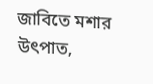জাবিতে মশার উৎপাত,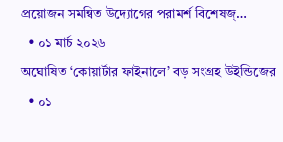প্রয়োজন সমন্বিত উদ্যোগের পরামর্শ বিশেষজ্…
  • ০১ মার্চ ২০২৬
অঘোষিত ‘কোয়ার্টার ফাইনালে’ বড় সংগ্রহ উইন্ডিজের
  • ০১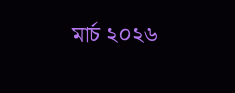মার্চ ২০২৬